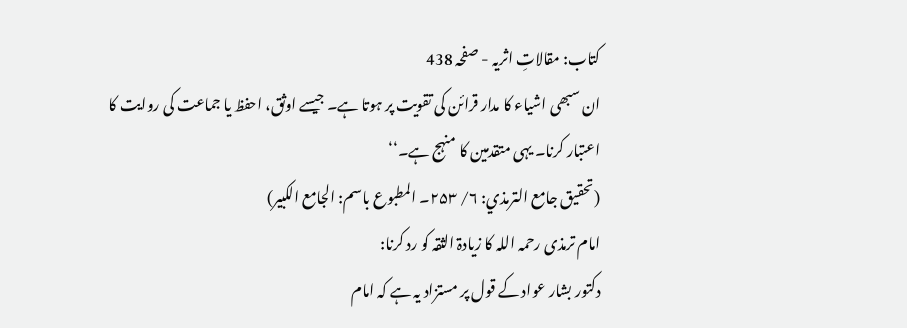کتاب: مقالاتِ اثریہ - صفحہ 438
ان سبھی اشیاء کا مدار قرائن کی تقویت پر ہوتا ہے۔ جیسے اوثق، احفظ یا جماعت کی روایت کا اعتبار کرنا۔ یہی متقدمین کا منہج ہے۔‘‘
(تحقیق جامع الترمذي: ۶/ ۲۵۳۔ المطبوع باسم: الجامع الکبیر)
امام ترمذی رحمہ اللہ کا زیادۃ الثقہ کو رد کرنا:
دکتور بشار عواد کے قول پر مستزاد یہ ہے کہ امام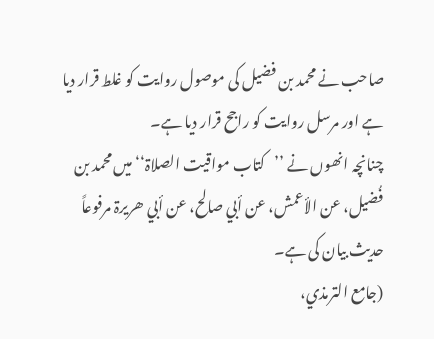صاحب نے محمد بن فضیل کی موصول روایت کو غلط قرار دیا ہے اور مرسل روایت کو راجح قرار دیا ہے۔
چنانچہ انھوں نے ’’کتاب مواقیت الصلاۃ‘‘ میں محمد بن فُضیل، عن الأعمش، عن أبي صالح، عن أبي ھریرۃ مرفوعاً حدیث بیان کی ہے۔
(جامع الترمذي،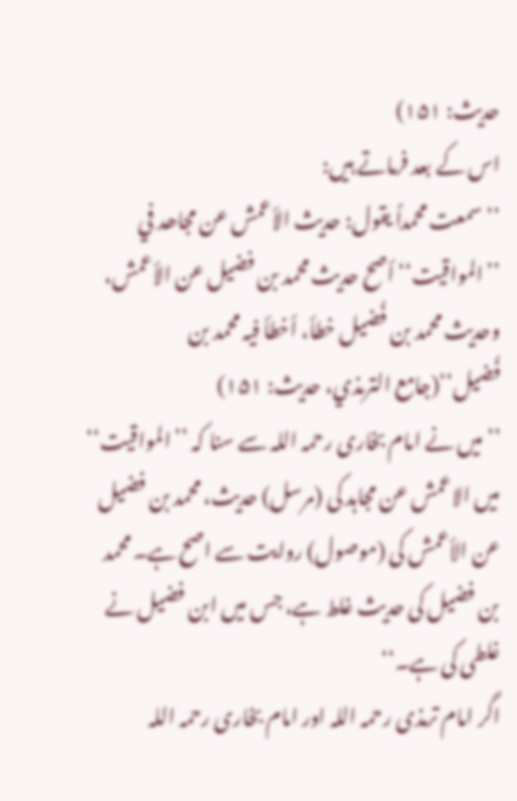حدیث: ۱۵۱)
اس کے بعد فرماتے ہیں:
’’سمعت محمداً یقول: حدیث الأعمش عن مجاھد في ’’المواقیت‘‘ أصح حدیث محمد بن فضیل عن الأعمش، وحدیث محمد بن فُضیل خطأ، أخطأ فیہ محمد بن فُضیل‘‘(جامع الترمذي، حدیث: ۱۵۱)
’’میں نے امام بخاری رحمہ اللہ سے سنا کہ ’’المواقیت‘‘ میں الاعمش عن مجاہد کی (مرسل) حدیث، محمد بن فضیل عن الأعمش کی (موصول) روایت سے اصح ہے۔ محمد بن فضیل کی حدیث غلط ہے، جس میں ابن فضیل نے غلطی کی ہے۔‘‘
اگر امام ترمذی رحمہ اللہ اور امام بخاری رحمہ اللہ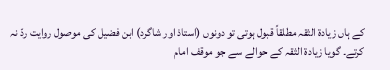کے ہاں زیادۃ الثقہ مطلقاً قبول ہوتی تو دونوں (استاذ اور شاگرد) ابن فضیل کی موصول روایت ردّ نہ کرتے۔ گویا زیادۃ الثقہ کے حوالے سے جو موقف امام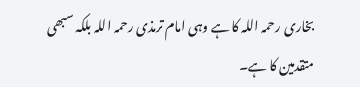بخاری رحمہ اللہ کا ہے وہی امام ترمذی رحمہ اللہ بلکہ سبھی متقدمین کا ہے۔